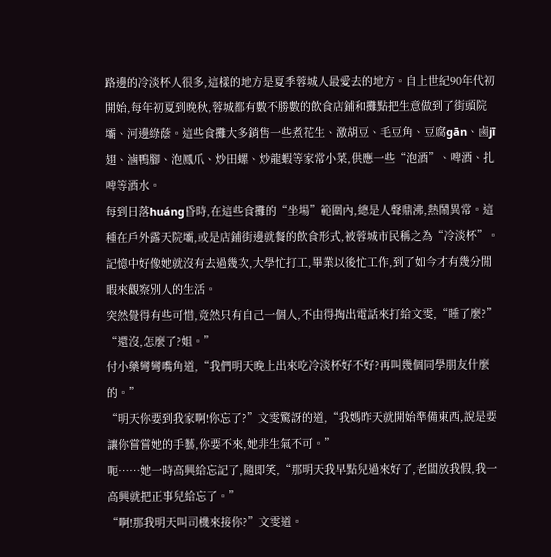路邊的冷淡杯人很多,這樣的地方是夏季蓉城人最愛去的地方。自上世紀90年代初開始,每年初夏到晚秋,蓉城都有數不勝數的飲食店鋪和攤點把生意做到了街頭院壩、河邊綠蔭。這些食攤大多銷售一些煮花生、激胡豆、毛豆角、豆腐gān、鹵jī翅、滷鴨腳、泡鳳爪、炒田螺、炒龍蝦等家常小菜,供應一些“泡酒”、啤酒、扎啤等酒水。
每到日落huáng昏時,在這些食攤的“坐場”範圍內,總是人聲鼎沸,熱鬧異常。這種在戶外露天院壩,或是店鋪街邊就餐的飲食形式,被蓉城市民稱之為“冷淡杯”。記憶中好像她就沒有去過幾次,大學忙打工,畢業以後忙工作,到了如今才有幾分閒暇來觀察別人的生活。
突然覺得有些可惜,竟然只有自己一個人,不由得掏出電話來打給文雯,“睡了麼?”
“還沒,怎麼了?姐。”
付小藥彎彎嘴角道,“我們明天晚上出來吃冷淡杯好不好?再叫幾個同學朋友什麼的。”
“明天你要到我家啊!你忘了?”文雯驚訝的道,“我媽昨天就開始準備東西,說是要讓你嘗嘗她的手藝,你要不來,她非生氣不可。”
呃……她一時高興給忘記了,隨即笑,“那明天我早點兒過來好了,老闆放我假,我一高興就把正事兒給忘了。”
“啊!那我明天叫司機來接你?”文雯道。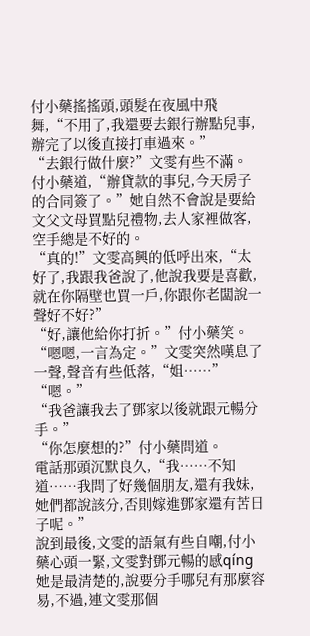付小藥搖搖頭,頭髮在夜風中飛舞,“不用了,我還要去銀行辦點兒事,辦完了以後直接打車過來。”
“去銀行做什麼?”文雯有些不滿。
付小藥道,“辦貸款的事兒,今天房子的合同簽了。”她自然不會說是要給文父文母買點兒禮物,去人家裡做客,空手總是不好的。
“真的!”文雯高興的低呼出來,“太好了,我跟我爸說了,他說我要是喜歡,就在你隔壁也買一戶,你跟你老闆說一聲好不好?”
“好,讓他給你打折。”付小藥笑。
“嗯嗯,一言為定。”文雯突然嘆息了一聲,聲音有些低落,“姐……”
“嗯。”
“我爸讓我去了鄧家以後就跟元暢分手。”
“你怎麼想的?”付小藥問道。
電話那頭沉默良久,“我……不知道……我問了好幾個朋友,還有我妹,她們都說該分,否則嫁進鄧家還有苦日子呢。”
說到最後,文雯的語氣有些自嘲,付小藥心頭一緊,文雯對鄧元暢的感qíng她是最清楚的,說要分手哪兒有那麼容易,不過,連文雯那個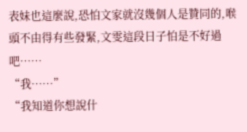表妹也這麼說,恐怕文家就沒幾個人是贊同的,喉頭不由得有些發緊,文雯這段日子怕是不好過吧……
“我……”
“我知道你想說什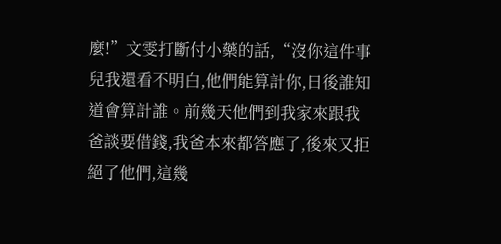麼!”文雯打斷付小藥的話,“沒你這件事兒我還看不明白,他們能算計你,日後誰知道會算計誰。前幾天他們到我家來跟我爸談要借錢,我爸本來都答應了,後來又拒絕了他們,這幾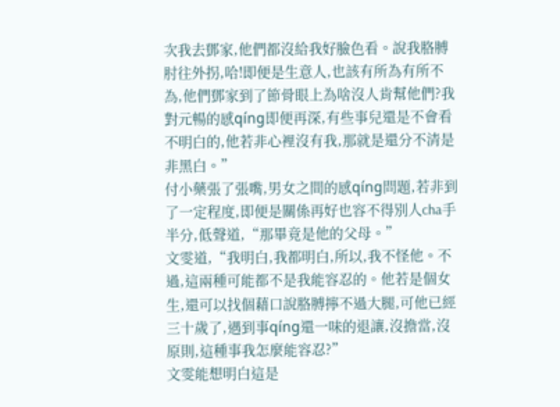次我去鄧家,他們都沒給我好臉色看。說我胳膊肘往外拐,哈!即便是生意人,也該有所為有所不為,他們鄧家到了節骨眼上為啥沒人肯幫他們?我對元暢的感qíng即便再深,有些事兒還是不會看不明白的,他若非心裡沒有我,那就是還分不清是非黑白。”
付小藥張了張嘴,男女之間的感qíng問題,若非到了一定程度,即便是關係再好也容不得別人cha手半分,低聲道,“那畢竟是他的父母。”
文雯道,“我明白,我都明白,所以,我不怪他。不過,這兩種可能都不是我能容忍的。他若是個女生,還可以找個藉口說胳膊擰不過大腿,可他已經三十歲了,遇到事qíng還一味的退讓,沒擔當,沒原則,這種事我怎麼能容忍?”
文雯能想明白這是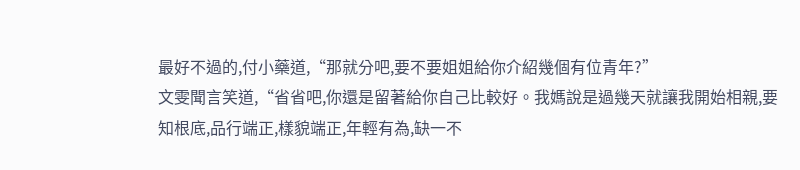最好不過的,付小藥道,“那就分吧,要不要姐姐給你介紹幾個有位青年?”
文雯聞言笑道,“省省吧,你還是留著給你自己比較好。我媽說是過幾天就讓我開始相親,要知根底,品行端正,樣貌端正,年輕有為,缺一不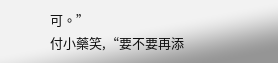可。”
付小藥笑,“要不要再添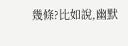幾條?比如說,幽默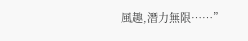風趣,潛力無限……”